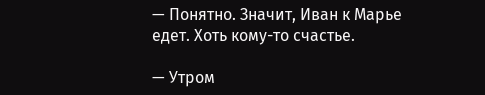— Понятно. Значит, Иван к Марье едет. Хоть кому-то счастье.

— Утром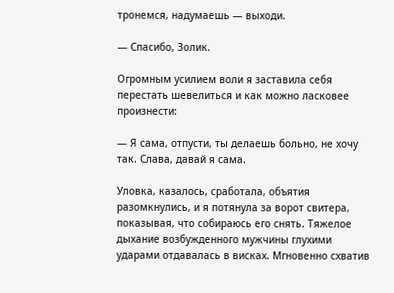тронемся, надумаешь — выходи.

— Спасибо, Золик.

Огромным усилием воли я заставила себя перестать шевелиться и как можно ласковее произнести:

— Я сама, отпусти, ты делаешь больно, не хочу так. Слава, давай я сама.

Уловка, казалось, сработала, объятия разомкнулись, и я потянула за ворот свитера, показывая, что собираюсь его снять. Тяжелое дыхание возбужденного мужчины глухими ударами отдавалась в висках. Мгновенно схватив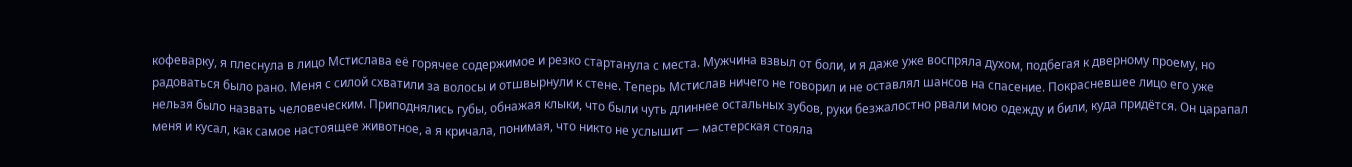кофеварку, я плеснула в лицо Мстислава её горячее содержимое и резко стартанула с места. Мужчина взвыл от боли, и я даже уже воспряла духом, подбегая к дверному проему, но радоваться было рано. Меня с силой схватили за волосы и отшвырнули к стене. Теперь Мстислав ничего не говорил и не оставлял шансов на спасение. Покрасневшее лицо его уже нельзя было назвать человеческим. Приподнялись губы, обнажая клыки, что были чуть длиннее остальных зубов, руки безжалостно рвали мою одежду и били, куда придётся. Он царапал меня и кусал, как самое настоящее животное, а я кричала, понимая, что никто не услышит — мастерская стояла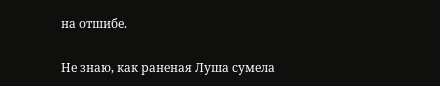на отшибе.

Не знаю, как раненая Луша сумела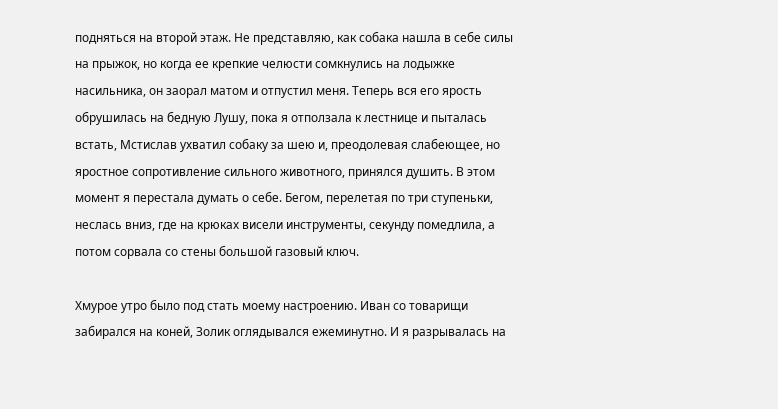подняться на второй этаж. Не представляю, как собака нашла в себе силы на прыжок, но когда ее крепкие челюсти сомкнулись на лодыжке насильника, он заорал матом и отпустил меня. Теперь вся его ярость обрушилась на бедную Лушу, пока я отползала к лестнице и пыталась встать, Мстислав ухватил собаку за шею и, преодолевая слабеющее, но яростное сопротивление сильного животного, принялся душить. В этом момент я перестала думать о себе. Бегом, перелетая по три ступеньки, неслась вниз, где на крюках висели инструменты, секунду помедлила, а потом сорвала со стены большой газовый ключ.

Хмурое утро было под стать моему настроению. Иван со товарищи забирался на коней, Золик оглядывался ежеминутно. И я разрывалась на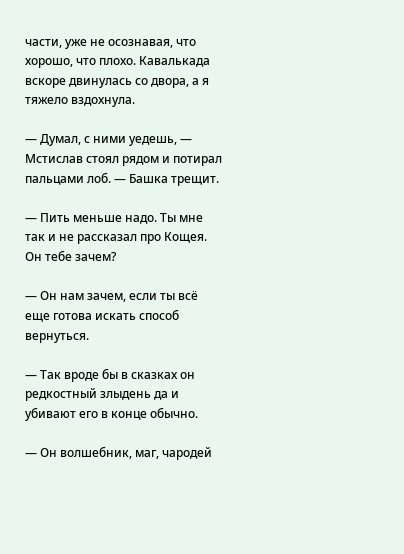части, уже не осознавая, что хорошо, что плохо. Кавалькада вскоре двинулась со двора, а я тяжело вздохнула.

— Думал, с ними уедешь, — Мстислав стоял рядом и потирал пальцами лоб. — Башка трещит.

— Пить меньше надо. Ты мне так и не рассказал про Кощея. Он тебе зачем?

— Он нам зачем, если ты всё еще готова искать способ вернуться.

— Так вроде бы в сказках он редкостный злыдень да и убивают его в конце обычно.

— Он волшебник, маг, чародей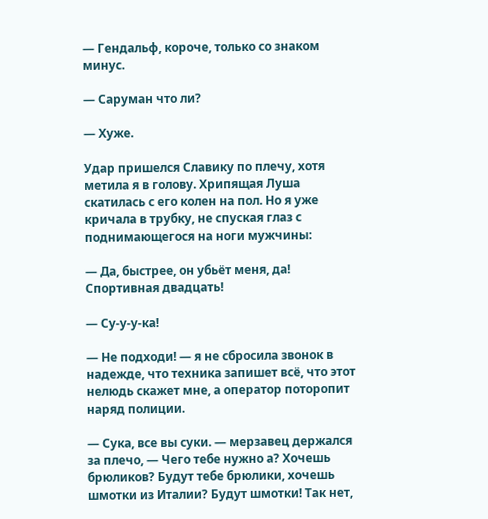— Гендальф, короче, только со знаком минус.

— Саруман что ли?

— Хуже.

Удар пришелся Славику по плечу, хотя метила я в голову. Хрипящая Луша скатилась с его колен на пол. Но я уже кричала в трубку, не спуская глаз с поднимающегося на ноги мужчины:

— Да, быстрее, он убьёт меня, да! Спортивная двадцать!

— Су-у-у-ка!

— Не подходи! — я не сбросила звонок в надежде, что техника запишет всё, что этот нелюдь скажет мне, а оператор поторопит наряд полиции.

— Сука, все вы суки. — мерзавец держался за плечо, — Чего тебе нужно а? Хочешь брюликов? Будут тебе брюлики, хочешь шмотки из Италии? Будут шмотки! Так нет,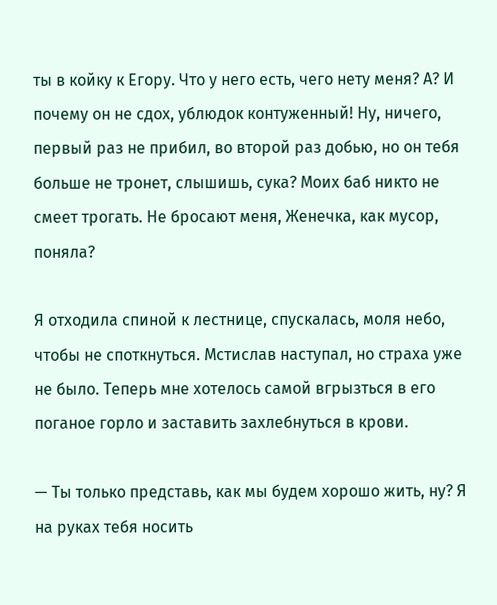ты в койку к Егору. Что у него есть, чего нету меня? А? И почему он не сдох, ублюдок контуженный! Ну, ничего, первый раз не прибил, во второй раз добью, но он тебя больше не тронет, слышишь, сука? Моих баб никто не смеет трогать. Не бросают меня, Женечка, как мусор, поняла?

Я отходила спиной к лестнице, спускалась, моля небо, чтобы не споткнуться. Мстислав наступал, но страха уже не было. Теперь мне хотелось самой вгрызться в его поганое горло и заставить захлебнуться в крови.

— Ты только представь, как мы будем хорошо жить, ну? Я на руках тебя носить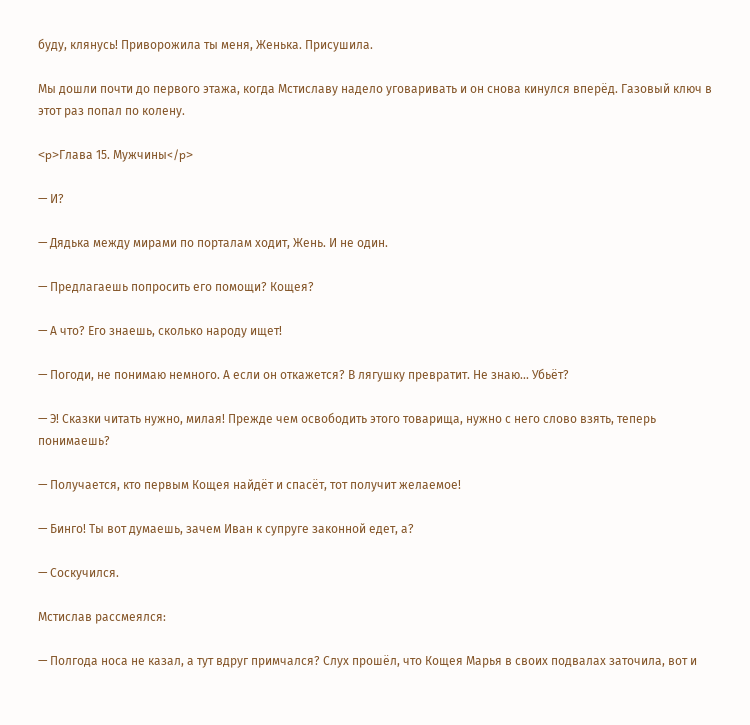буду, клянусь! Приворожила ты меня, Женька. Присушила.

Мы дошли почти до первого этажа, когда Мстиславу надело уговаривать и он снова кинулся вперёд. Газовый ключ в этот раз попал по колену.

<p>Глава 15. Мужчины</p>

— И?

— Дядька между мирами по порталам ходит, Жень. И не один.

— Предлагаешь попросить его помощи? Кощея?

— А что? Его знаешь, сколько народу ищет!

— Погоди, не понимаю немного. А если он откажется? В лягушку превратит. Не знаю... Убьёт?

— Э! Сказки читать нужно, милая! Прежде чем освободить этого товарища, нужно с него слово взять, теперь понимаешь?

— Получается, кто первым Кощея найдёт и спасёт, тот получит желаемое!

— Бинго! Ты вот думаешь, зачем Иван к супруге законной едет, а?

— Соскучился.

Мстислав рассмеялся:

— Полгода носа не казал, а тут вдруг примчался? Слух прошёл, что Кощея Марья в своих подвалах заточила, вот и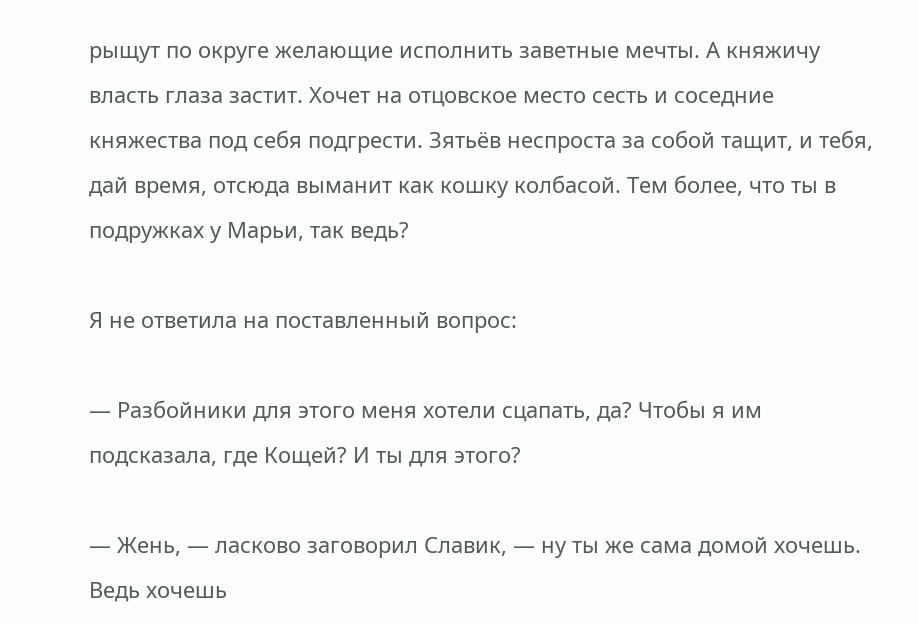рыщут по округе желающие исполнить заветные мечты. А княжичу власть глаза застит. Хочет на отцовское место сесть и соседние княжества под себя подгрести. Зятьёв неспроста за собой тащит, и тебя, дай время, отсюда выманит как кошку колбасой. Тем более, что ты в подружках у Марьи, так ведь?

Я не ответила на поставленный вопрос:

— Разбойники для этого меня хотели сцапать, да? Чтобы я им подсказала, где Кощей? И ты для этого?

— Жень, — ласково заговорил Славик, — ну ты же сама домой хочешь. Ведь хочешь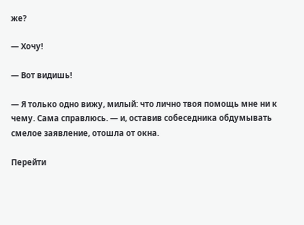же?

— Хочу!

— Вот видишь!

— Я только одно вижу, милый: что лично твоя помощь мне ни к чему. Сама справлюсь. — и, оставив собеседника обдумывать смелое заявление, отошла от окна.

Перейти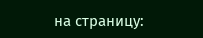на страницу: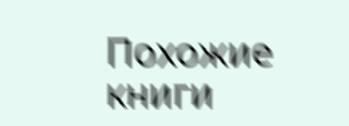Похожие книги